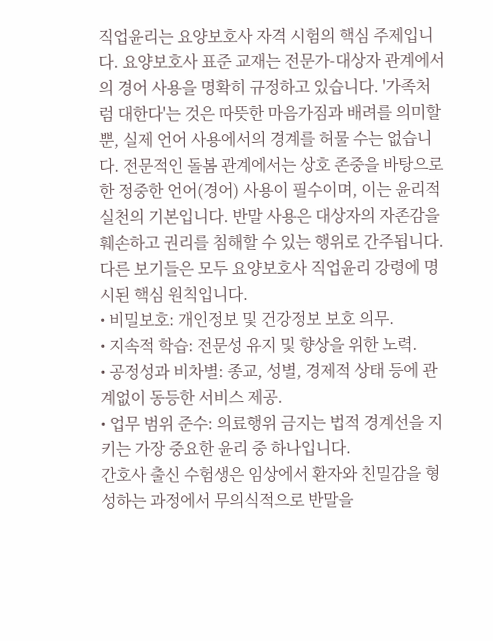직업윤리는 요양보호사 자격 시험의 핵심 주제입니다. 요양보호사 표준 교재는 전문가-대상자 관계에서의 경어 사용을 명확히 규정하고 있습니다. '가족처럼 대한다'는 것은 따뜻한 마음가짐과 배려를 의미할 뿐, 실제 언어 사용에서의 경계를 허물 수는 없습니다. 전문적인 돌봄 관계에서는 상호 존중을 바탕으로 한 정중한 언어(경어) 사용이 필수이며, 이는 윤리적 실천의 기본입니다. 반말 사용은 대상자의 자존감을 훼손하고 권리를 침해할 수 있는 행위로 간주됩니다.
다른 보기들은 모두 요양보호사 직업윤리 강령에 명시된 핵심 원칙입니다.
• 비밀보호: 개인정보 및 건강정보 보호 의무.
• 지속적 학습: 전문성 유지 및 향상을 위한 노력.
• 공정성과 비차별: 종교, 성별, 경제적 상태 등에 관계없이 동등한 서비스 제공.
• 업무 범위 준수: 의료행위 금지는 법적 경계선을 지키는 가장 중요한 윤리 중 하나입니다.
간호사 출신 수험생은 임상에서 환자와 친밀감을 형성하는 과정에서 무의식적으로 반말을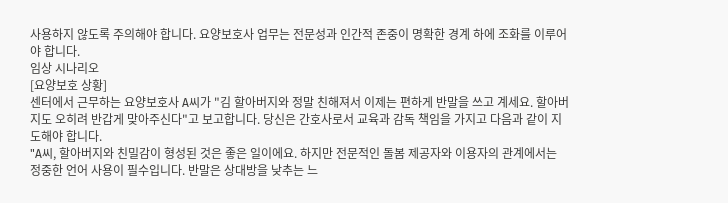사용하지 않도록 주의해야 합니다. 요양보호사 업무는 전문성과 인간적 존중이 명확한 경계 하에 조화를 이루어야 합니다.
임상 시나리오
[요양보호 상황]
센터에서 근무하는 요양보호사 A씨가 "김 할아버지와 정말 친해져서 이제는 편하게 반말을 쓰고 계세요. 할아버지도 오히려 반갑게 맞아주신다"고 보고합니다. 당신은 간호사로서 교육과 감독 책임을 가지고 다음과 같이 지도해야 합니다.
"A씨, 할아버지와 친밀감이 형성된 것은 좋은 일이에요. 하지만 전문적인 돌봄 제공자와 이용자의 관계에서는 정중한 언어 사용이 필수입니다. 반말은 상대방을 낮추는 느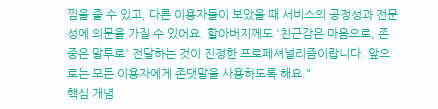낌을 줄 수 있고, 다른 이용자들이 보았을 때 서비스의 공정성과 전문성에 의문을 가질 수 있어요. 할아버지께도 '친근감은 마음으로, 존중은 말투로' 전달하는 것이 진정한 프로페셔널리즘이랍니다. 앞으로는 모든 이용자에게 존댓말을 사용하도록 해요."
핵심 개념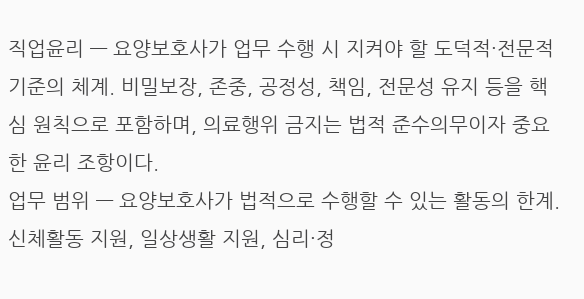직업윤리 — 요양보호사가 업무 수행 시 지켜야 할 도덕적·전문적 기준의 체계. 비밀보장, 존중, 공정성, 책임, 전문성 유지 등을 핵심 원칙으로 포함하며, 의료행위 금지는 법적 준수의무이자 중요한 윤리 조항이다.
업무 범위 — 요양보호사가 법적으로 수행할 수 있는 활동의 한계. 신체활동 지원, 일상생활 지원, 심리·정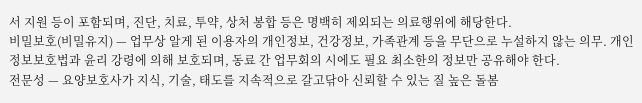서 지원 등이 포함되며, 진단, 치료, 투약, 상처 봉합 등은 명백히 제외되는 의료행위에 해당한다.
비밀보호(비밀유지) — 업무상 알게 된 이용자의 개인정보, 건강정보, 가족관계 등을 무단으로 누설하지 않는 의무. 개인정보보호법과 윤리 강령에 의해 보호되며, 동료 간 업무회의 시에도 필요 최소한의 정보만 공유해야 한다.
전문성 — 요양보호사가 지식, 기술, 태도를 지속적으로 갈고닦아 신뢰할 수 있는 질 높은 돌봄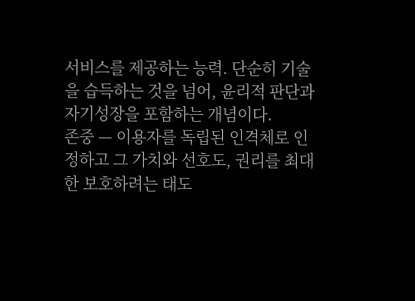서비스를 제공하는 능력. 단순히 기술을 습득하는 것을 넘어, 윤리적 판단과 자기성장을 포함하는 개념이다.
존중 — 이용자를 독립된 인격체로 인정하고 그 가치와 선호도, 권리를 최대한 보호하려는 태도